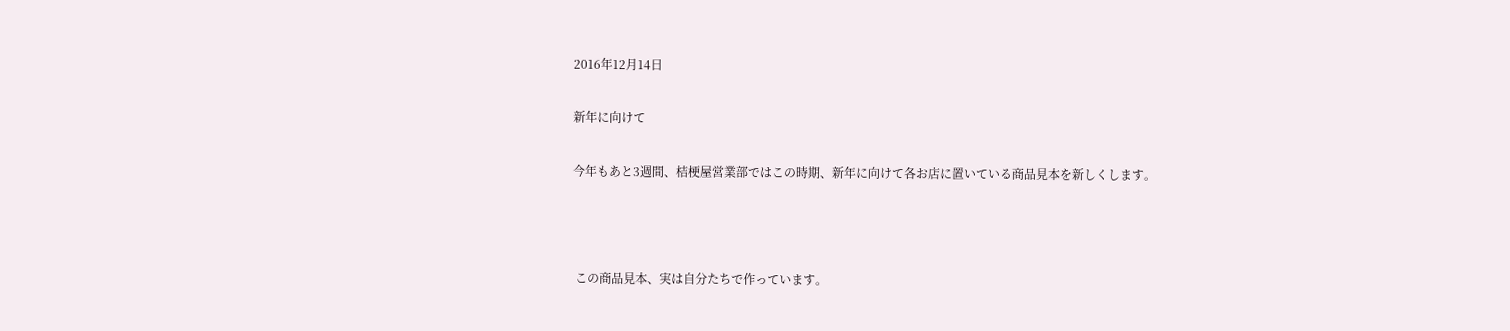2016年12月14日

新年に向けて

今年もあと3週間、桔梗屋営業部ではこの時期、新年に向けて各お店に置いている商品見本を新しくします。



 この商品見本、実は自分たちで作っています。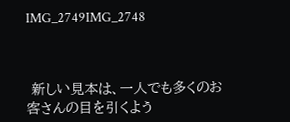IMG_2749IMG_2748



 新しい見本は、一人でも多くのお客さんの目を引くよう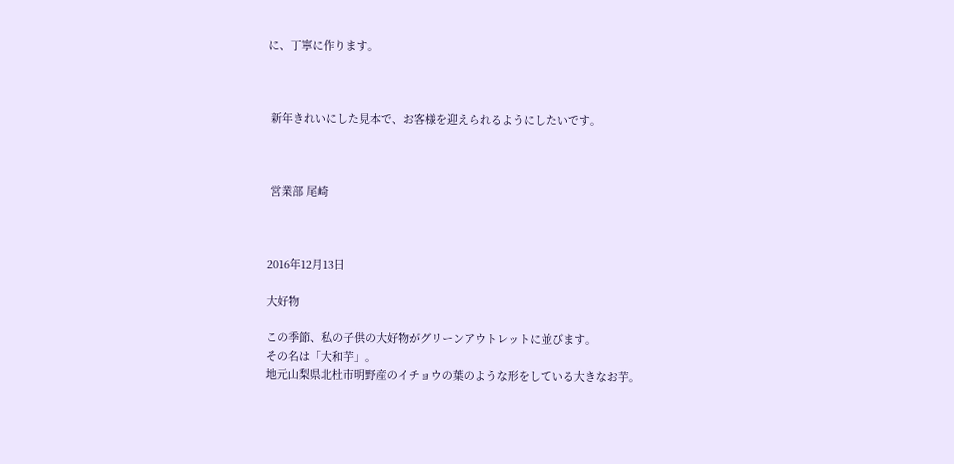に、丁寧に作ります。



 新年きれいにした見本で、お客様を迎えられるようにしたいです。



 営業部 尾崎



2016年12月13日

大好物

この季節、私の子供の大好物がグリーンアウトレットに並びます。
その名は「大和芋」。
地元山梨県北杜市明野産のイチョウの葉のような形をしている大きなお芋。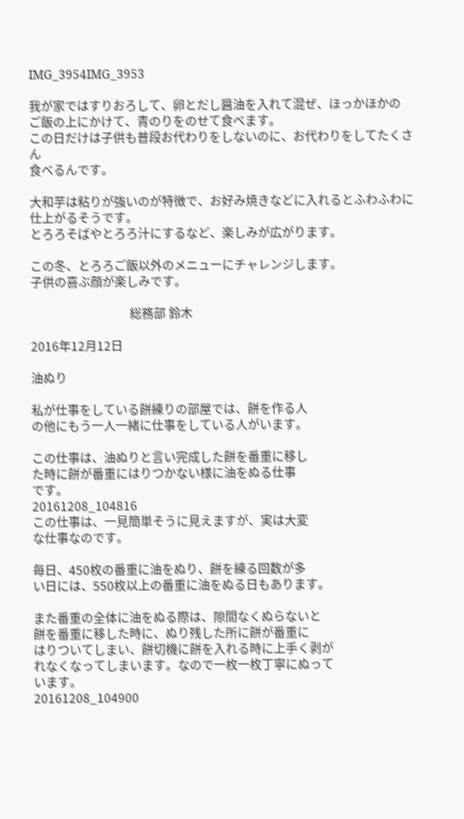IMG_3954IMG_3953

我が家ではすりおろして、卵とだし醤油を入れて混ぜ、ほっかほかの
ご飯の上にかけて、青のりをのせて食べます。
この日だけは子供も普段お代わりをしないのに、お代わりをしてたくさん
食べるんです。

大和芋は粘りが強いのが特徴で、お好み焼きなどに入れるとふわふわに
仕上がるそうです。
とろろそばやとろろ汁にするなど、楽しみが広がります。

この冬、とろろご飯以外のメニューにチャレンジします。
子供の喜ぶ顔が楽しみです。

                                 総務部 鈴木

2016年12月12日

油ぬり

私が仕事をしている餅練りの部屋では、餅を作る人
の他にもう一人一緒に仕事をしている人がいます。

この仕事は、油ぬりと言い完成した餅を番重に移し
た時に餅が番重にはりつかない様に油をぬる仕事
です。
20161208_104816
この仕事は、一見簡単そうに見えますが、実は大変
な仕事なのです。

毎日、450枚の番重に油をぬり、餅を練る回数が多
い日には、550枚以上の番重に油をぬる日もあります。

また番重の全体に油をぬる際は、隙間なくぬらないと
餅を番重に移した時に、ぬり残した所に餅が番重に
はりついてしまい、餅切機に餅を入れる時に上手く剥が
れなくなってしまいます。なので一枚一枚丁寧にぬって
います。
20161208_104900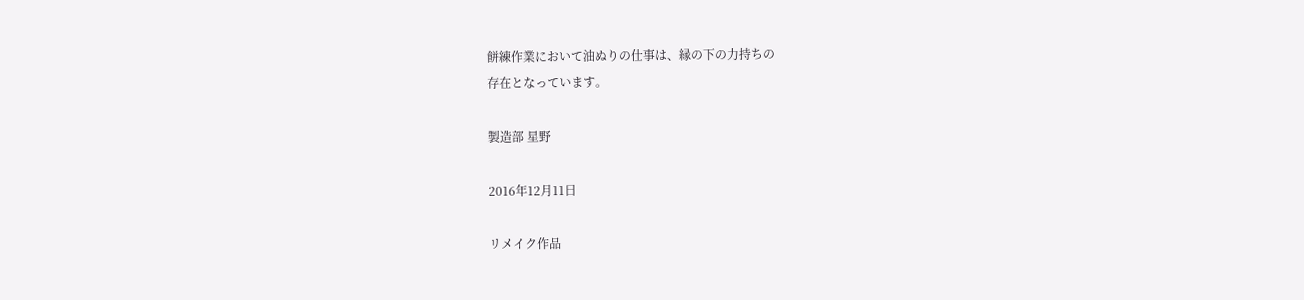餅練作業において油ぬりの仕事は、縁の下の力持ちの
存在となっています。

製造部 星野

2016年12月11日

リメイク作品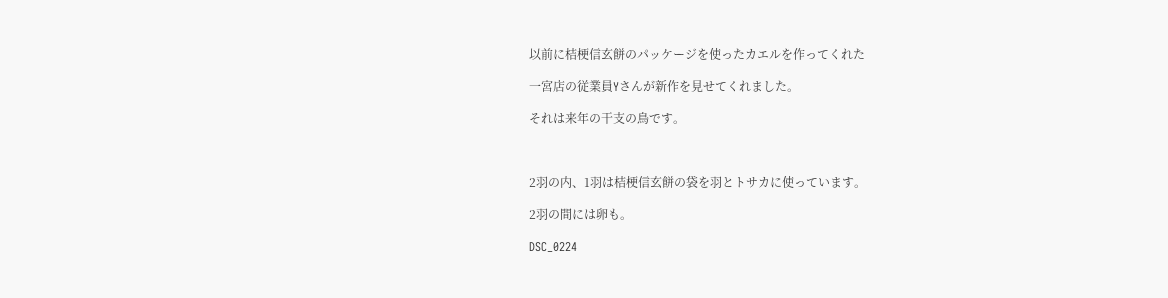以前に桔梗信玄餅のパッケージを使ったカエルを作ってくれた

一宮店の従業員Yさんが新作を見せてくれました。

それは来年の干支の鳥です。



2羽の内、1羽は桔梗信玄餅の袋を羽とトサカに使っています。

2羽の間には卵も。

DSC_0224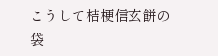こうして桔梗信玄餅の袋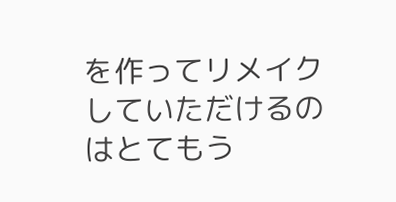を作ってリメイクしていただけるのはとてもう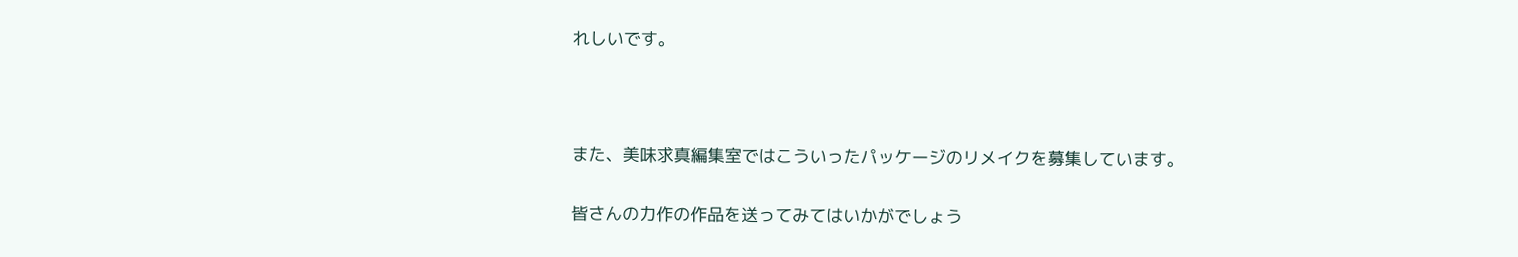れしいです。



また、美味求真編集室ではこういったパッケージのリメイクを募集しています。

皆さんの力作の作品を送ってみてはいかがでしょう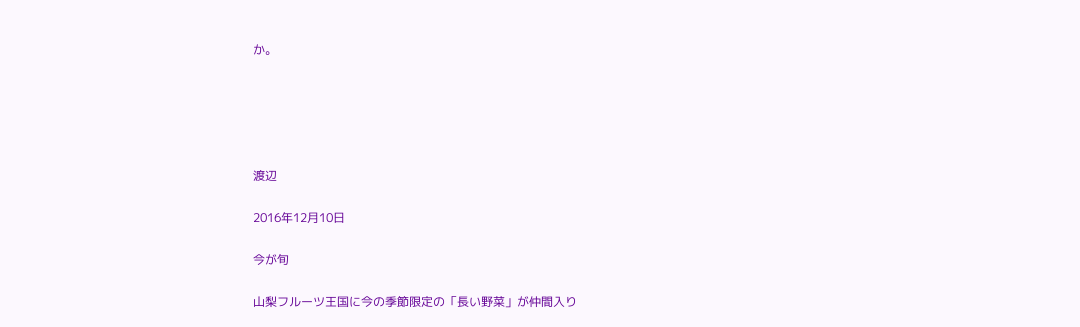か。





渡辺

2016年12月10日

今が旬

山梨フルーツ王国に今の季節限定の「長い野菜」が仲間入り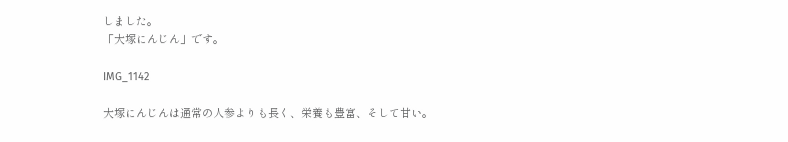しました。
「大塚にんじん」です。

IMG_1142

大塚にんじんは通常の人参よりも長く、栄養も豊富、そして甘い。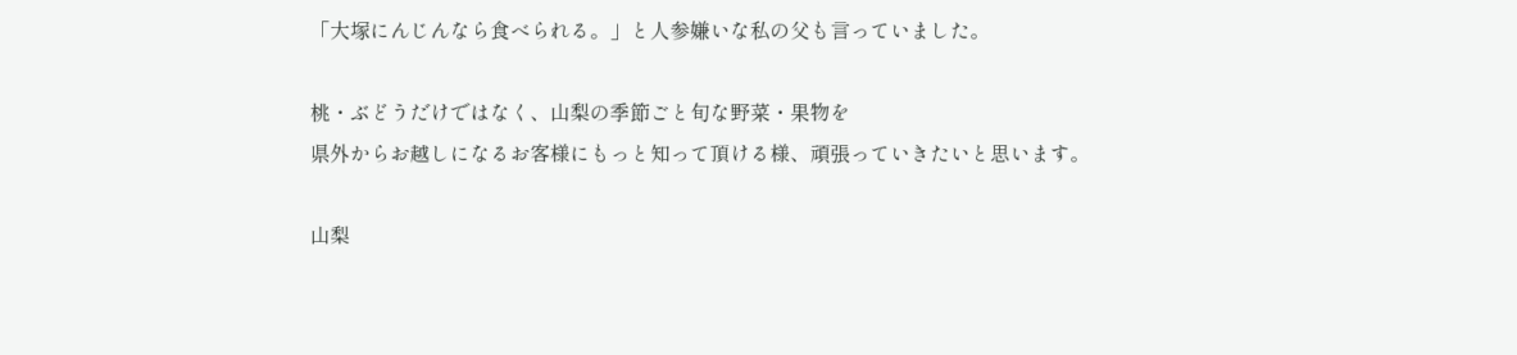「大塚にんじんなら食べられる。」と人参嫌いな私の父も言っていました。

桃・ぶどうだけではなく、山梨の季節ごと旬な野菜・果物を
県外からお越しになるお客様にもっと知って頂ける様、頑張っていきたいと思います。

山梨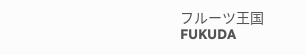フルーツ王国 FUKUDA